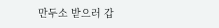만두소 받으러 갑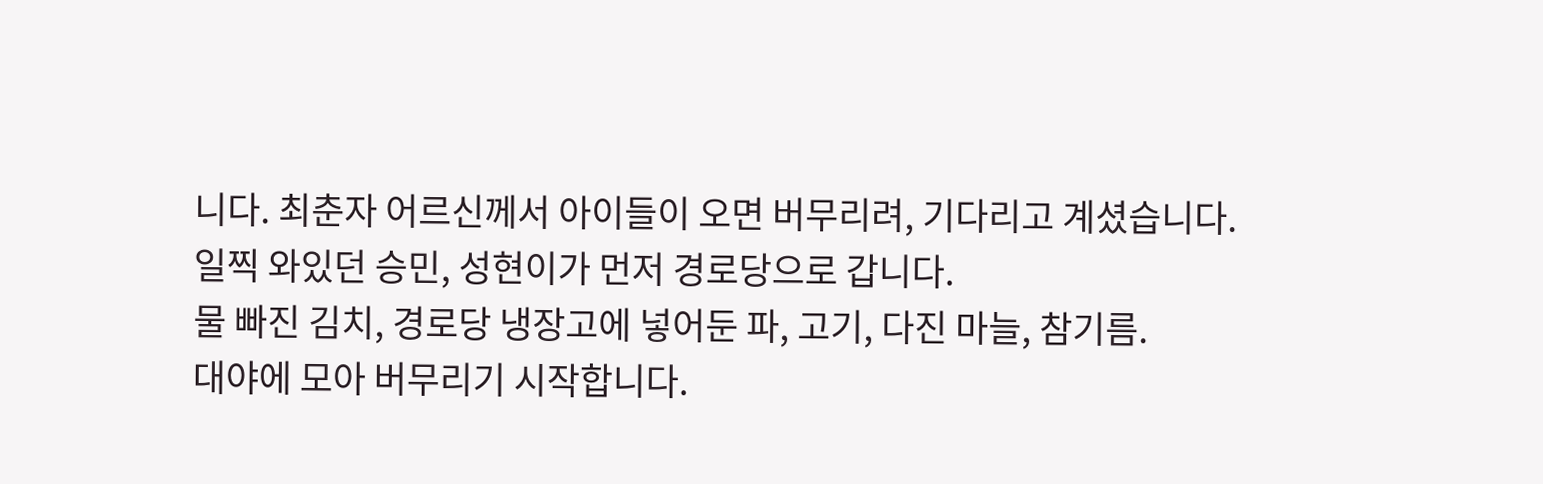니다. 최춘자 어르신께서 아이들이 오면 버무리려, 기다리고 계셨습니다.
일찍 와있던 승민, 성현이가 먼저 경로당으로 갑니다.
물 빠진 김치, 경로당 냉장고에 넣어둔 파, 고기, 다진 마늘, 참기름.
대야에 모아 버무리기 시작합니다.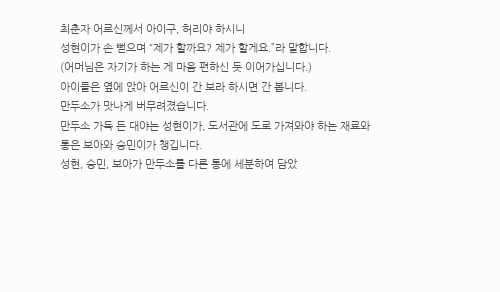최춘자 어르신께서 아이구, 허리야 하시니
성현이가 손 뻗으며 “제가 할까요? 제가 할게요.”라 말합니다.
(어머님은 자기가 하는 게 마음 편하신 듯 이어가십니다.)
아이들은 옆에 앉아 어르신이 간 보라 하시면 간 봅니다.
만두소가 맛나게 버무려졌습니다.
만두소 가득 든 대야는 성현이가, 도서관에 도로 가져와야 하는 재료와 통은 보아와 승민이가 챙깁니다.
성현, 승민, 보아가 만두소를 다른 통에 세분하여 담았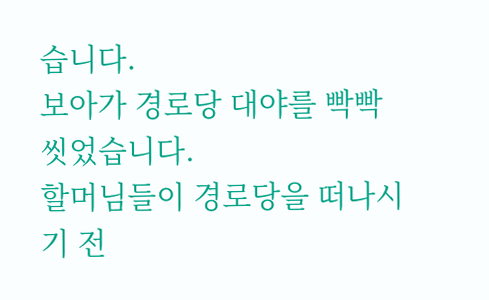습니다.
보아가 경로당 대야를 빡빡 씻었습니다.
할머님들이 경로당을 떠나시기 전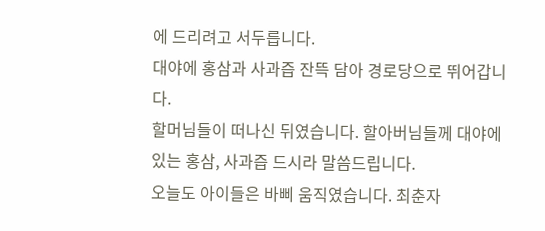에 드리려고 서두릅니다.
대야에 홍삼과 사과즙 잔뜩 담아 경로당으로 뛰어갑니다.
할머님들이 떠나신 뒤였습니다. 할아버님들께 대야에 있는 홍삼, 사과즙 드시라 말씀드립니다.
오늘도 아이들은 바삐 움직였습니다. 최춘자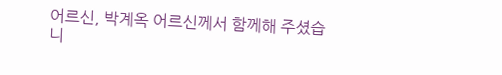어르신, 박계옥 어르신께서 함께해 주셨습니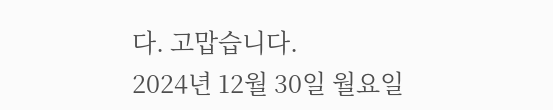다. 고맙습니다.
2024년 12월 30일 월요일